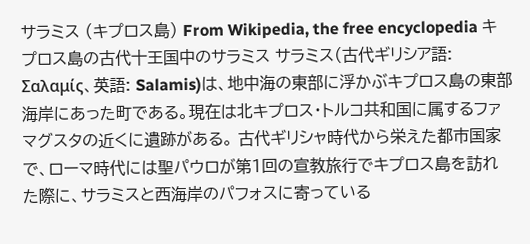サラミス (キプロス島) From Wikipedia, the free encyclopedia キプロス島の古代十王国中のサラミス サラミス(古代ギリシア語: Σαλαμίς、英語: Salamis)は、地中海の東部に浮かぶキプロス島の東部海岸にあった町である。現在は北キプロス・トルコ共和国に属するファマグスタの近くに遺跡がある。 古代ギリシャ時代から栄えた都市国家で、ローマ時代には聖パウロが第1回の宣教旅行でキプロス島を訪れた際に、サラミスと西海岸のパフォスに寄っている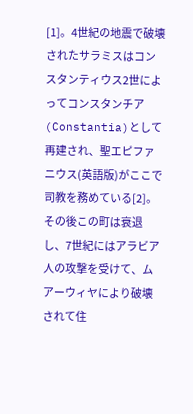[1]。4世紀の地震で破壊されたサラミスはコンスタンティウス2世によってコンスタンチア(Constantia)として再建され、聖エピファニウス(英語版)がここで司教を務めている[2]。その後この町は衰退し、7世紀にはアラビア人の攻撃を受けて、ムアーウィヤにより破壊されて住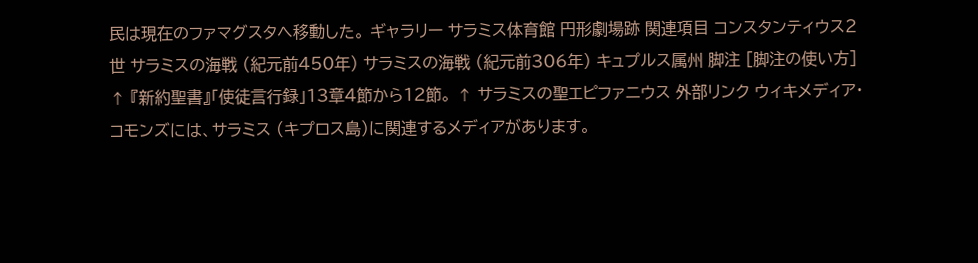民は現在のファマグスタへ移動した。 ギャラリー サラミス体育館 円形劇場跡 関連項目 コンスタンティウス2世 サラミスの海戦 (紀元前450年) サラミスの海戦 (紀元前306年) キュプルス属州 脚注 [脚注の使い方] ↑ 『新約聖書』「使徒言行録」13章4節から12節。 ↑ サラミスの聖エピファニウス 外部リンク ウィキメディア・コモンズには、サラミス (キプロス島)に関連するメディアがあります。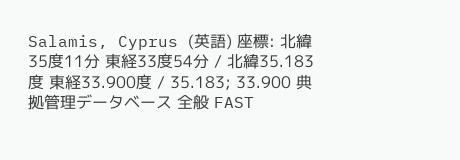Salamis, Cyprus (英語) 座標: 北緯35度11分 東経33度54分 / 北緯35.183度 東経33.900度 / 35.183; 33.900 典拠管理データベース 全般 FAST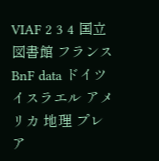VIAF 2 3 4 国立図書館 フランス BnF data ドイツ イスラエル アメリカ 地理 プレア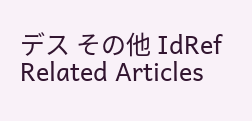デス その他 IdRef Related Articles